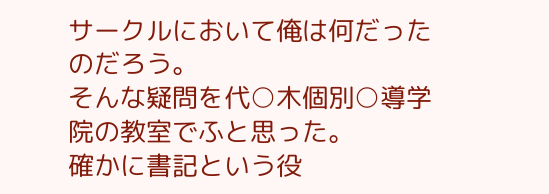サークルにおいて俺は何だったのだろう。
そんな疑問を代○木個別○導学院の教室でふと思った。
確かに書記という役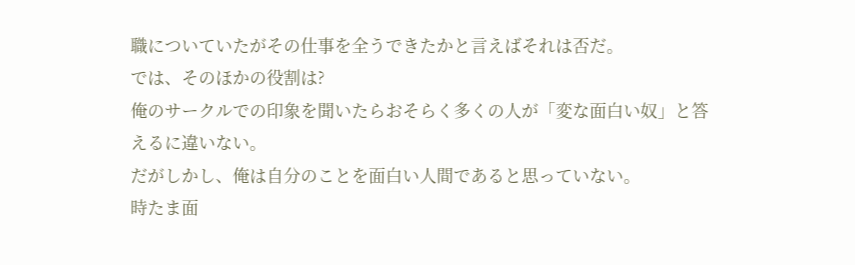職についていたがその仕事を全うできたかと言えばそれは否だ。
では、そのほかの役割は?
俺のサークルでの印象を聞いたらおそらく多くの人が「変な面白い奴」と答えるに違いない。
だがしかし、俺は自分のことを面白い人間であると思っていない。
時たま面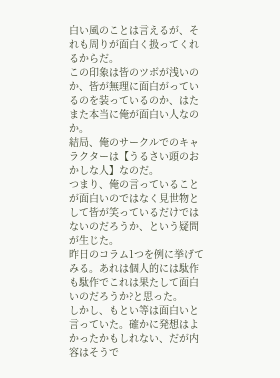白い風のことは言えるが、それも周りが面白く扱ってくれるからだ。
この印象は皆のツボが浅いのか、皆が無理に面白がっているのを装っているのか、はたまた本当に俺が面白い人なのか。
結局、俺のサークルでのキャラクターは【うるさい頭のおかしな人】なのだ。
つまり、俺の言っていることが面白いのではなく見世物として皆が笑っているだけではないのだろうか、という疑問が生じた。
昨日のコラム1つを例に挙げてみる。あれは個人的には駄作も駄作でこれは果たして面白いのだろうか?と思った。
しかし、もとい等は面白いと言っていた。確かに発想はよかったかもしれない、だが内容はそうで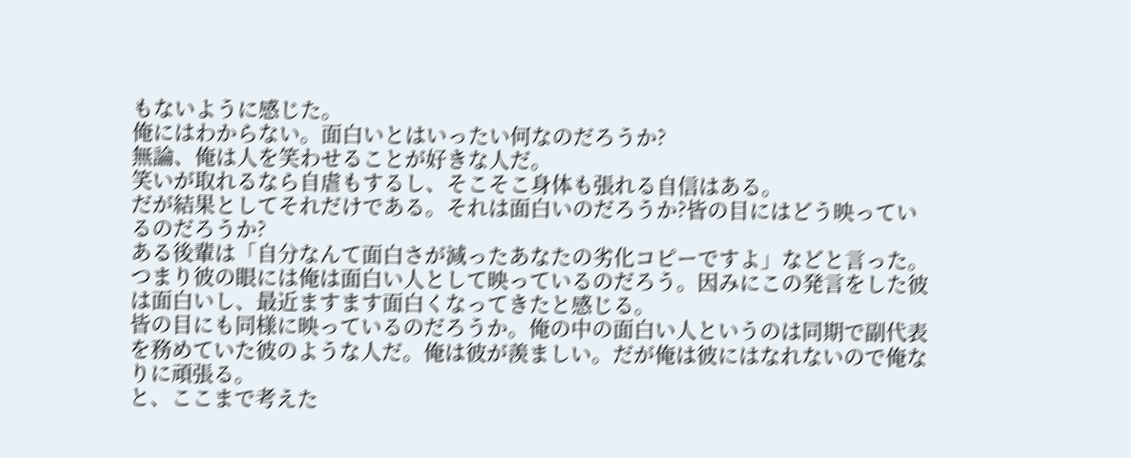もないように感じた。
俺にはわからない。面白いとはいったい何なのだろうか?
無論、俺は人を笑わせることが好きな人だ。
笑いが取れるなら自虐もするし、そこそこ身体も張れる自信はある。
だが結果としてそれだけである。それは面白いのだろうか?皆の目にはどう映っているのだろうか?
ある後輩は「自分なんて面白さが減ったあなたの劣化コピーですよ」などと言った。
つまり彼の眼には俺は面白い人として映っているのだろう。因みにこの発言をした彼は面白いし、最近ますます面白くなってきたと感じる。
皆の目にも同様に映っているのだろうか。俺の中の面白い人というのは同期で副代表を務めていた彼のような人だ。俺は彼が羨ましい。だが俺は彼にはなれないので俺なりに頑張る。
と、ここまで考えた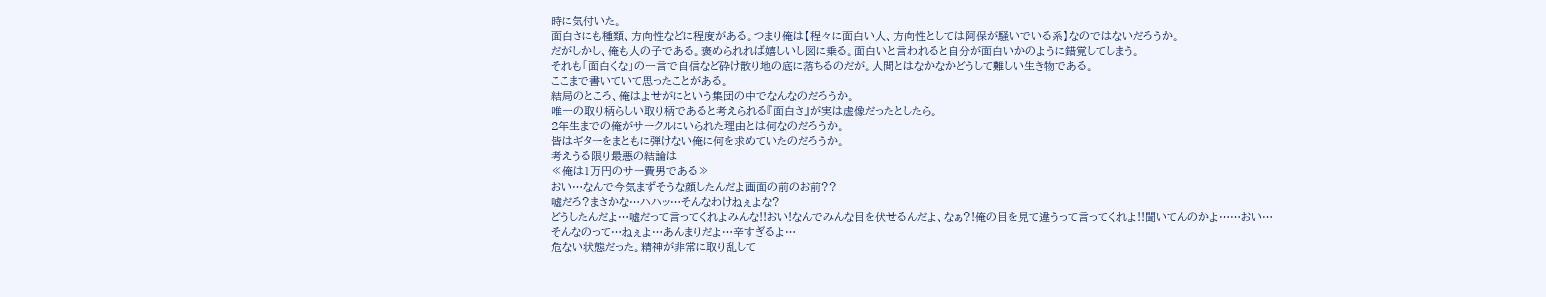時に気付いた。
面白さにも種類、方向性などに程度がある。つまり俺は【程々に面白い人、方向性としては阿保が騒いでいる系】なのではないだろうか。
だがしかし、俺も人の子である。褒められれば嬉しいし図に乗る。面白いと言われると自分が面白いかのように錯覚してしまう。
それも「面白くな」の一言で自信など砕け散り地の底に落ちるのだが。人間とはなかなかどうして難しい生き物である。
ここまで書いていて思ったことがある。
結局のところ、俺はよせがにという集団の中でなんなのだろうか。
唯一の取り柄らしい取り柄であると考えられる『面白さ』が実は虚像だったとしたら。
2年生までの俺がサークルにいられた理由とは何なのだろうか。
皆はギターをまともに弾けない俺に何を求めていたのだろうか。
考えうる限り最悪の結論は
≪俺は1万円のサー費男である≫
おい…なんで今気まずそうな顔したんだよ画面の前のお前??
嘘だろ?まさかな…ハハッ…そんなわけねぇよな?
どうしたんだよ…嘘だって言ってくれよみんな!!おい!なんでみんな目を伏せるんだよ、なぁ?!俺の目を見て違うって言ってくれよ!!聞いてんのかよ……おい…
そんなのって…ねぇよ…あんまりだよ…辛すぎるよ…
危ない状態だった。精神が非常に取り乱して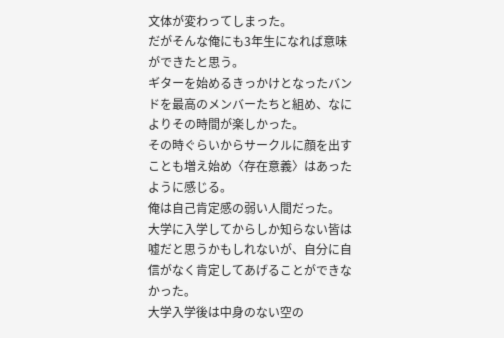文体が変わってしまった。
だがそんな俺にも3年生になれば意味ができたと思う。
ギターを始めるきっかけとなったバンドを最高のメンバーたちと組め、なによりその時間が楽しかった。
その時ぐらいからサークルに顔を出すことも増え始め〈存在意義〉はあったように感じる。
俺は自己肯定感の弱い人間だった。
大学に入学してからしか知らない皆は嘘だと思うかもしれないが、自分に自信がなく肯定してあげることができなかった。
大学入学後は中身のない空の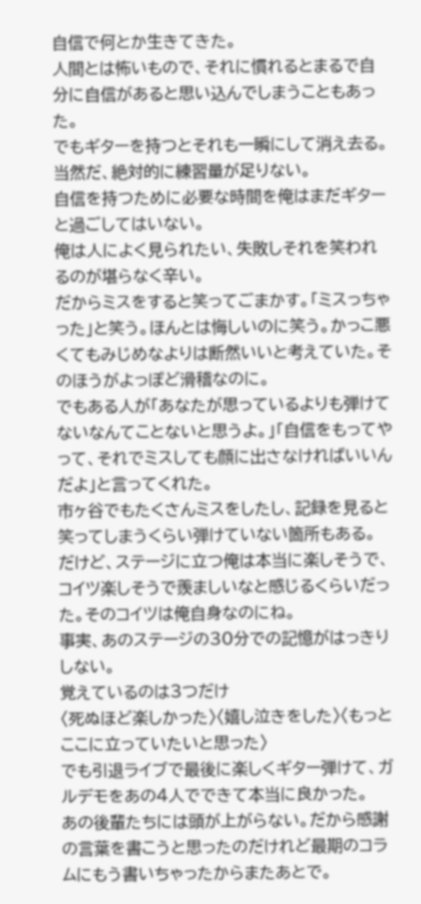自信で何とか生きてきた。
人間とは怖いもので、それに慣れるとまるで自分に自信があると思い込んでしまうこともあった。
でもギターを持つとそれも一瞬にして消え去る。
当然だ、絶対的に練習量が足りない。
自信を持つために必要な時間を俺はまだギターと過ごしてはいない。
俺は人によく見られたい、失敗しそれを笑われるのが堪らなく辛い。
だからミスをすると笑ってごまかす。「ミスっちゃった」と笑う。ほんとは悔しいのに笑う。かっこ悪くてもみじめなよりは断然いいと考えていた。そのほうがよっぽど滑稽なのに。
でもある人が「あなたが思っているよりも弾けてないなんてことないと思うよ。」「自信をもってやって、それでミスしても顔に出さなければいいんだよ」と言ってくれた。
市ヶ谷でもたくさんミスをしたし、記録を見ると笑ってしまうくらい弾けていない箇所もある。
だけど、ステージに立つ俺は本当に楽しそうで、コイツ楽しそうで羨ましいなと感じるくらいだった。そのコイツは俺自身なのにね。
事実、あのステージの30分での記憶がはっきりしない。
覚えているのは3つだけ
〈死ぬほど楽しかった〉〈嬉し泣きをした〉〈もっとここに立っていたいと思った〉
でも引退ライブで最後に楽しくギター弾けて、ガルデモをあの4人でできて本当に良かった。
あの後輩たちには頭が上がらない。だから感謝の言葉を書こうと思ったのだけれど最期のコラムにもう書いちゃったからまたあとで。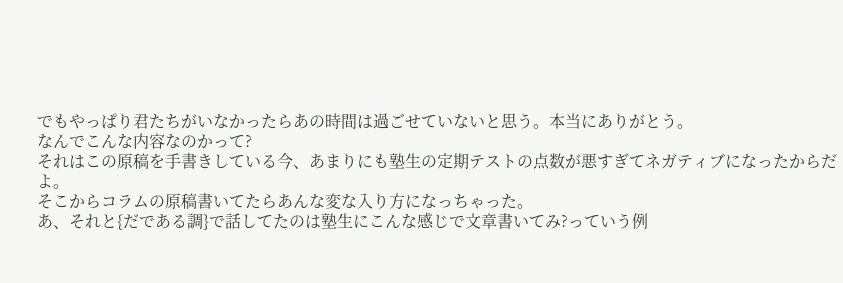でもやっぱり君たちがいなかったらあの時間は過ごせていないと思う。本当にありがとう。
なんでこんな内容なのかって?
それはこの原稿を手書きしている今、あまりにも塾生の定期テストの点数が悪すぎてネガティブになったからだよ。
そこからコラムの原稿書いてたらあんな変な入り方になっちゃった。
あ、それと{だである調}で話してたのは塾生にこんな感じで文章書いてみ?っていう例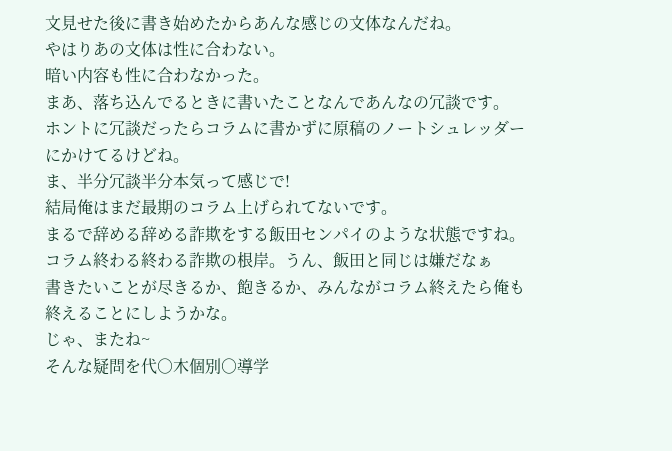文見せた後に書き始めたからあんな感じの文体なんだね。
やはりあの文体は性に合わない。
暗い内容も性に合わなかった。
まあ、落ち込んでるときに書いたことなんであんなの冗談です。
ホントに冗談だったらコラムに書かずに原稿のノートシュレッダーにかけてるけどね。
ま、半分冗談半分本気って感じで!
結局俺はまだ最期のコラム上げられてないです。
まるで辞める辞める詐欺をする飯田センパイのような状態ですね。
コラム終わる終わる詐欺の根岸。うん、飯田と同じは嫌だなぁ
書きたいことが尽きるか、飽きるか、みんながコラム終えたら俺も終えることにしようかな。
じゃ、またね~
そんな疑問を代○木個別○導学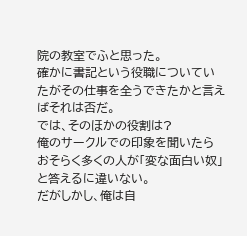院の教室でふと思った。
確かに書記という役職についていたがその仕事を全うできたかと言えばそれは否だ。
では、そのほかの役割は?
俺のサークルでの印象を聞いたらおそらく多くの人が「変な面白い奴」と答えるに違いない。
だがしかし、俺は自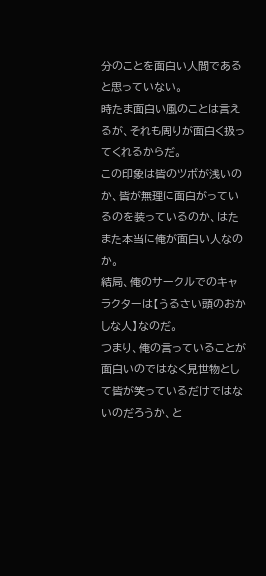分のことを面白い人間であると思っていない。
時たま面白い風のことは言えるが、それも周りが面白く扱ってくれるからだ。
この印象は皆のツボが浅いのか、皆が無理に面白がっているのを装っているのか、はたまた本当に俺が面白い人なのか。
結局、俺のサークルでのキャラクターは【うるさい頭のおかしな人】なのだ。
つまり、俺の言っていることが面白いのではなく見世物として皆が笑っているだけではないのだろうか、と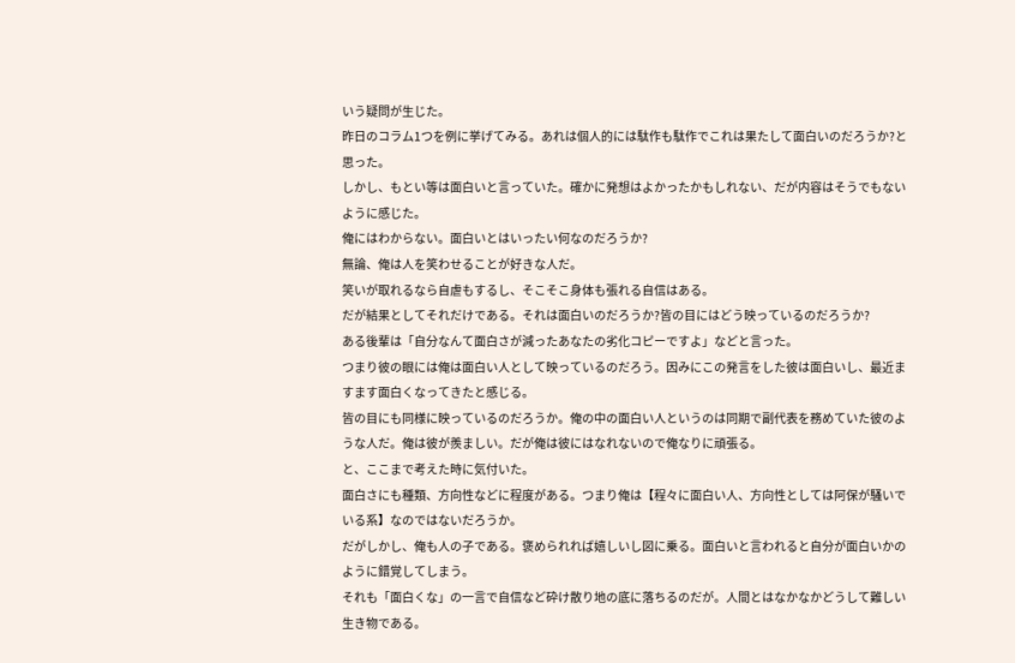いう疑問が生じた。
昨日のコラム1つを例に挙げてみる。あれは個人的には駄作も駄作でこれは果たして面白いのだろうか?と思った。
しかし、もとい等は面白いと言っていた。確かに発想はよかったかもしれない、だが内容はそうでもないように感じた。
俺にはわからない。面白いとはいったい何なのだろうか?
無論、俺は人を笑わせることが好きな人だ。
笑いが取れるなら自虐もするし、そこそこ身体も張れる自信はある。
だが結果としてそれだけである。それは面白いのだろうか?皆の目にはどう映っているのだろうか?
ある後輩は「自分なんて面白さが減ったあなたの劣化コピーですよ」などと言った。
つまり彼の眼には俺は面白い人として映っているのだろう。因みにこの発言をした彼は面白いし、最近ますます面白くなってきたと感じる。
皆の目にも同様に映っているのだろうか。俺の中の面白い人というのは同期で副代表を務めていた彼のような人だ。俺は彼が羨ましい。だが俺は彼にはなれないので俺なりに頑張る。
と、ここまで考えた時に気付いた。
面白さにも種類、方向性などに程度がある。つまり俺は【程々に面白い人、方向性としては阿保が騒いでいる系】なのではないだろうか。
だがしかし、俺も人の子である。褒められれば嬉しいし図に乗る。面白いと言われると自分が面白いかのように錯覚してしまう。
それも「面白くな」の一言で自信など砕け散り地の底に落ちるのだが。人間とはなかなかどうして難しい生き物である。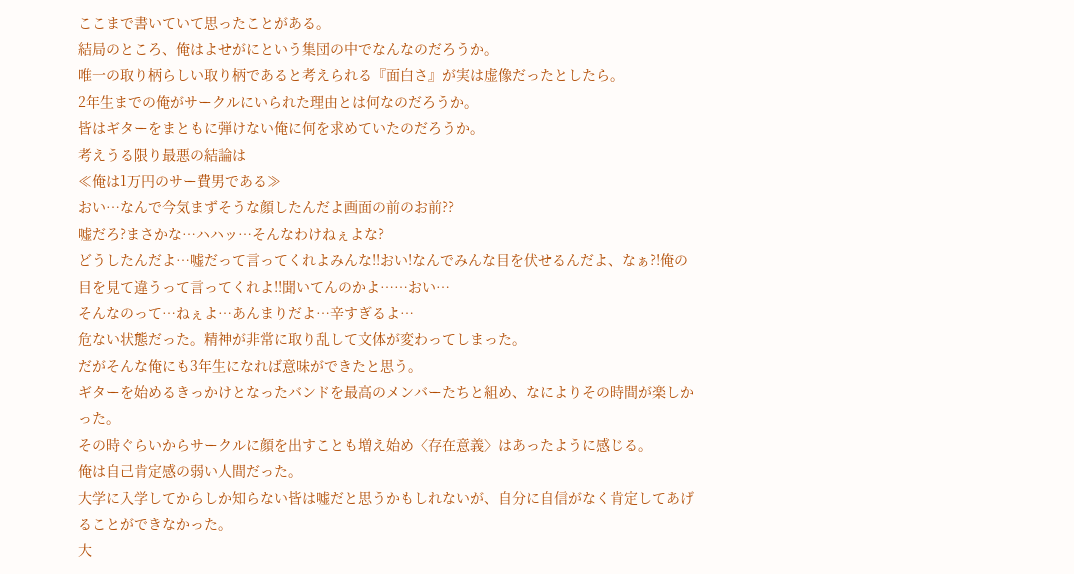ここまで書いていて思ったことがある。
結局のところ、俺はよせがにという集団の中でなんなのだろうか。
唯一の取り柄らしい取り柄であると考えられる『面白さ』が実は虚像だったとしたら。
2年生までの俺がサークルにいられた理由とは何なのだろうか。
皆はギターをまともに弾けない俺に何を求めていたのだろうか。
考えうる限り最悪の結論は
≪俺は1万円のサー費男である≫
おい…なんで今気まずそうな顔したんだよ画面の前のお前??
嘘だろ?まさかな…ハハッ…そんなわけねぇよな?
どうしたんだよ…嘘だって言ってくれよみんな!!おい!なんでみんな目を伏せるんだよ、なぁ?!俺の目を見て違うって言ってくれよ!!聞いてんのかよ……おい…
そんなのって…ねぇよ…あんまりだよ…辛すぎるよ…
危ない状態だった。精神が非常に取り乱して文体が変わってしまった。
だがそんな俺にも3年生になれば意味ができたと思う。
ギターを始めるきっかけとなったバンドを最高のメンバーたちと組め、なによりその時間が楽しかった。
その時ぐらいからサークルに顔を出すことも増え始め〈存在意義〉はあったように感じる。
俺は自己肯定感の弱い人間だった。
大学に入学してからしか知らない皆は嘘だと思うかもしれないが、自分に自信がなく肯定してあげることができなかった。
大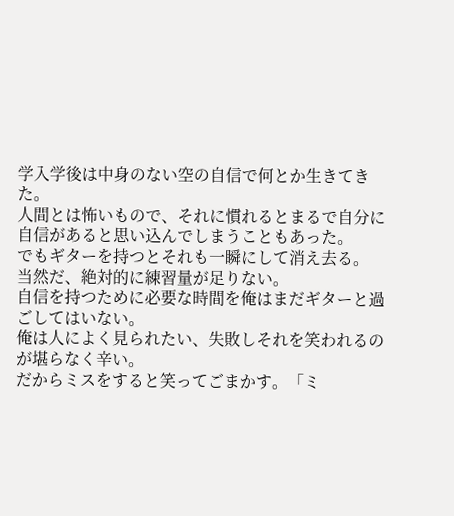学入学後は中身のない空の自信で何とか生きてきた。
人間とは怖いもので、それに慣れるとまるで自分に自信があると思い込んでしまうこともあった。
でもギターを持つとそれも一瞬にして消え去る。
当然だ、絶対的に練習量が足りない。
自信を持つために必要な時間を俺はまだギターと過ごしてはいない。
俺は人によく見られたい、失敗しそれを笑われるのが堪らなく辛い。
だからミスをすると笑ってごまかす。「ミ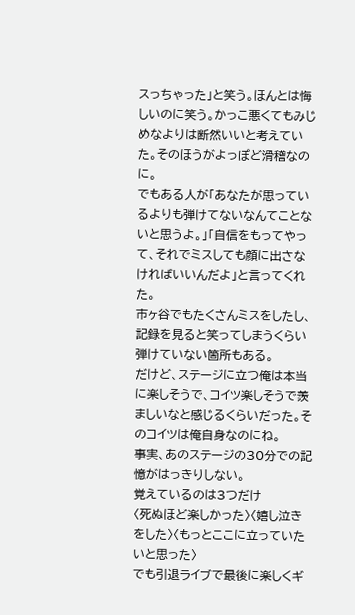スっちゃった」と笑う。ほんとは悔しいのに笑う。かっこ悪くてもみじめなよりは断然いいと考えていた。そのほうがよっぽど滑稽なのに。
でもある人が「あなたが思っているよりも弾けてないなんてことないと思うよ。」「自信をもってやって、それでミスしても顔に出さなければいいんだよ」と言ってくれた。
市ヶ谷でもたくさんミスをしたし、記録を見ると笑ってしまうくらい弾けていない箇所もある。
だけど、ステージに立つ俺は本当に楽しそうで、コイツ楽しそうで羨ましいなと感じるくらいだった。そのコイツは俺自身なのにね。
事実、あのステージの30分での記憶がはっきりしない。
覚えているのは3つだけ
〈死ぬほど楽しかった〉〈嬉し泣きをした〉〈もっとここに立っていたいと思った〉
でも引退ライブで最後に楽しくギ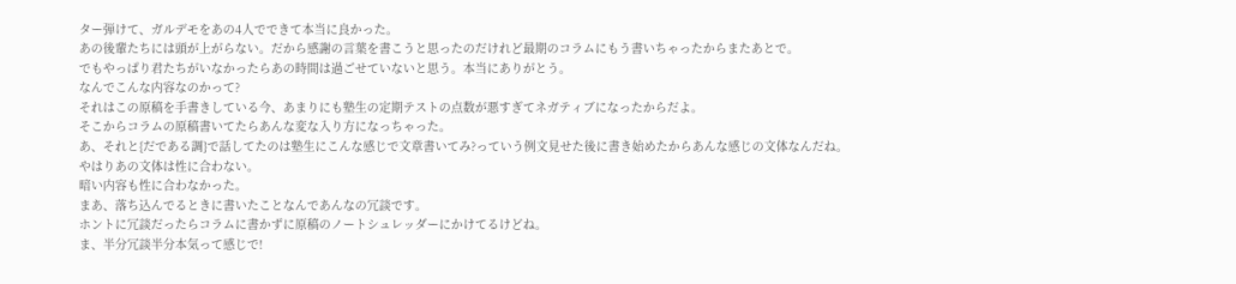ター弾けて、ガルデモをあの4人でできて本当に良かった。
あの後輩たちには頭が上がらない。だから感謝の言葉を書こうと思ったのだけれど最期のコラムにもう書いちゃったからまたあとで。
でもやっぱり君たちがいなかったらあの時間は過ごせていないと思う。本当にありがとう。
なんでこんな内容なのかって?
それはこの原稿を手書きしている今、あまりにも塾生の定期テストの点数が悪すぎてネガティブになったからだよ。
そこからコラムの原稿書いてたらあんな変な入り方になっちゃった。
あ、それと{だである調}で話してたのは塾生にこんな感じで文章書いてみ?っていう例文見せた後に書き始めたからあんな感じの文体なんだね。
やはりあの文体は性に合わない。
暗い内容も性に合わなかった。
まあ、落ち込んでるときに書いたことなんであんなの冗談です。
ホントに冗談だったらコラムに書かずに原稿のノートシュレッダーにかけてるけどね。
ま、半分冗談半分本気って感じで!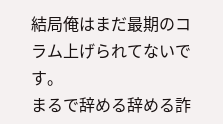結局俺はまだ最期のコラム上げられてないです。
まるで辞める辞める詐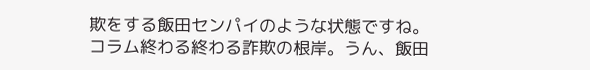欺をする飯田センパイのような状態ですね。
コラム終わる終わる詐欺の根岸。うん、飯田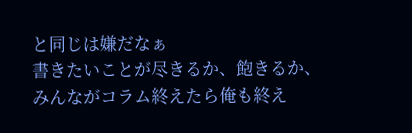と同じは嫌だなぁ
書きたいことが尽きるか、飽きるか、みんながコラム終えたら俺も終え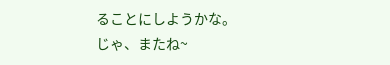ることにしようかな。
じゃ、またね~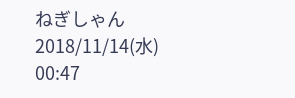ねぎしゃん
2018/11/14(水)
00:47